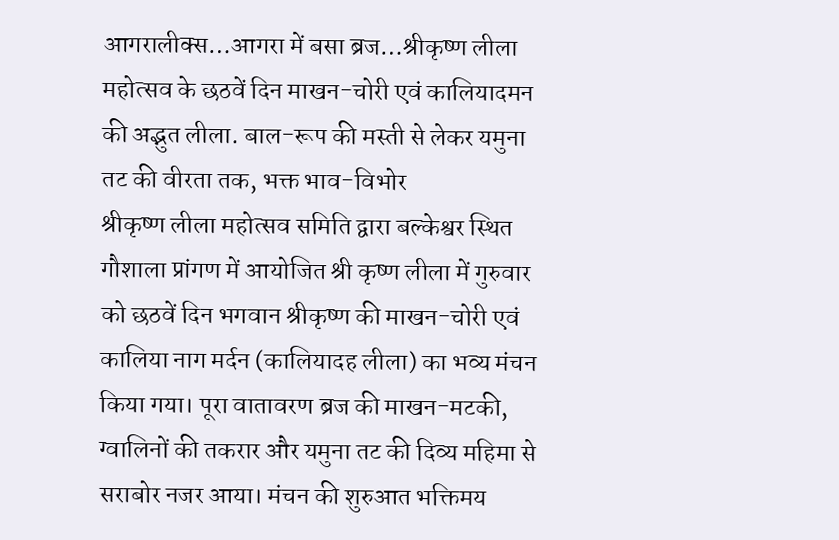आगरालीक्स…आगरा में बसा ब्रज…श्रीकृष्ण लीला महोत्सव के छठवें दिन माखन-चोरी एवं कालियादमन की अद्भुत लीला. बाल-रूप की मस्ती से लेकर यमुना तट की वीरता तक, भक्त भाव-विभोर
श्रीकृष्ण लीला महोत्सव समिति द्वारा बल्केश्वर स्थित गौशाला प्रांगण में आयोजित श्री कृष्ण लीला में गुरुवार को छठवें दिन भगवान श्रीकृष्ण की माखन-चोरी एवं कालिया नाग मर्दन (कालियादह लीला) का भव्य मंचन किया गया। पूरा वातावरण ब्रज की माखन-मटकी, ग्वालिनों की तकरार और यमुना तट की दिव्य महिमा से सराबोर नजर आया। मंचन की शुरुआत भक्तिमय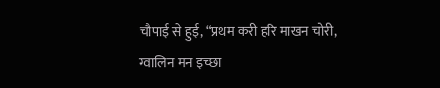चौपाई से हुई, “प्रथम करी हरि माखन चोरी, ग्वालिन मन इच्छा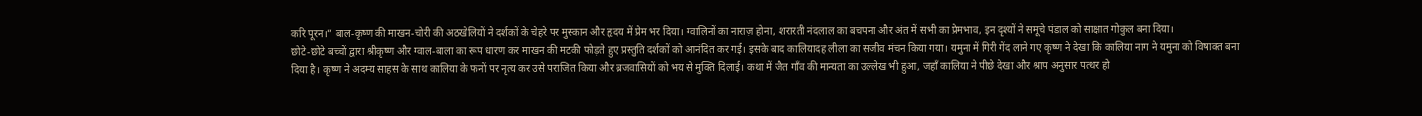करि पूरन।” बाल-कृष्ण की माखन-चोरी की अठखेलियों ने दर्शकों के चेहरे पर मुस्कान और हृदय में प्रेम भर दिया। ग्वालिनों का नाराज़ होना, शरारती नंदलाल का बचपना और अंत में सभी का प्रेमभाव, इन दृश्यों ने समूचे पंडाल को साक्षात गोकुल बना दिया।
छोटे-छोटे बच्चों द्वारा श्रीकृष्ण और ग्वाल-बाला का रूप धारण कर माखन की मटकी फोड़ते हुए प्रस्तुति दर्शकों को आनंदित कर गई। इसके बाद कालियादह लीला का सजीव मंचन किया गया। यमुना में गिरी गेंद लाने गए कृष्ण ने देखा कि कालिया नाग ने यमुना को विषाक्त बना दिया है। कृष्ण ने अदम्य साहस के साथ कालिया के फनों पर नृत्य कर उसे पराजित किया और ब्रजवासियों को भय से मुक्ति दिलाई। कथा में जैत गाँव की मान्यता का उल्लेख भी हुआ, जहाँ कालिया ने पीछे देखा और श्राप अनुसार पत्थर हो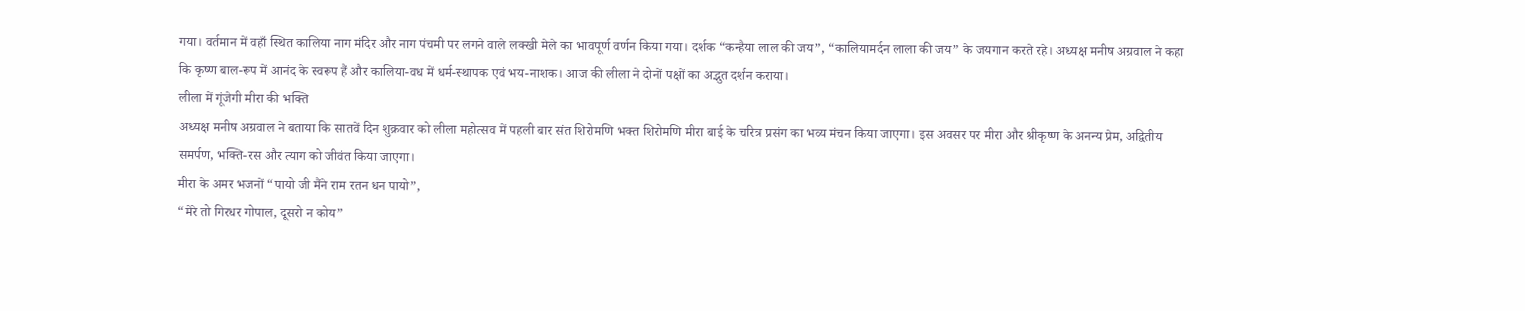गया। वर्तमान में वहाँ स्थित कालिया नाग मंदिर और नाग पंचमी पर लगने वाले लक्खी मेले का भावपूर्ण वर्णन किया गया। दर्शक “कन्हैया लाल की जय”, “कालियामर्दन लाला की जय” के जयगान करते रहे। अध्यक्ष मनीष अग्रवाल ने कहा कि कृष्ण बाल-रूप में आनंद के स्वरूप हैं और कालिया-वध में धर्म-स्थापक एवं भय-नाशक। आज की लीला ने दोनों पक्षों का अद्भुत दर्शन कराया।
लीला में गूंजेगी मीरा की भक्ति
अध्यक्ष मनीष अग्रवाल ने बताया कि सातवें दिन शुक्रवार को लीला महोत्सव में पहली बार संत शिरोमणि भक्त शिरोमणि मीरा बाई के चरित्र प्रसंग का भव्य मंचन किया जाएगा। इस अवसर पर मीरा और श्रीकृष्ण के अनन्य प्रेम, अद्वितीय समर्पण, भक्ति-रस और त्याग को जीवंत किया जाएगा।
मीरा के अमर भजनों “पायो जी मैंने राम रतन धन पायो”,
“मेरे तो गिरधर गोपाल, दूसरो न कोय”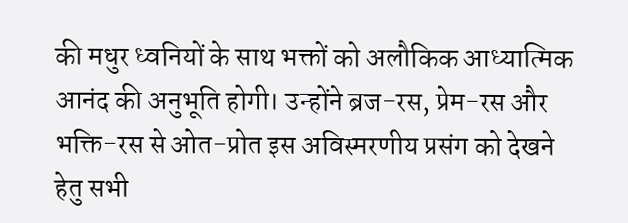की मधुर ध्वनियों के साथ भक्तों को अलौकिक आध्यात्मिक आनंद की अनुभूति होगी। उन्होंने ब्रज-रस, प्रेम-रस और भक्ति-रस से ओत-प्रोत इस अविस्मरणीय प्रसंग को देखने हेतु सभी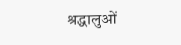श्रद्धालुओं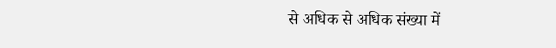से अधिक से अधिक संख्या में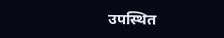उपस्थित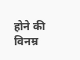होने की विनम्र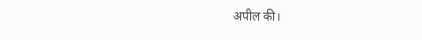अपील की।